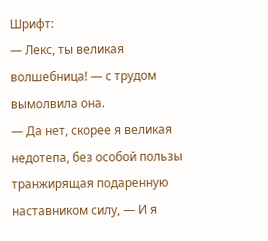Шрифт:
— Лекс, ты великая волшебница! — с трудом вымолвила она.
— Да нет, скорее я великая недотепа, без особой пользы транжирящая подаренную наставником силу, — И я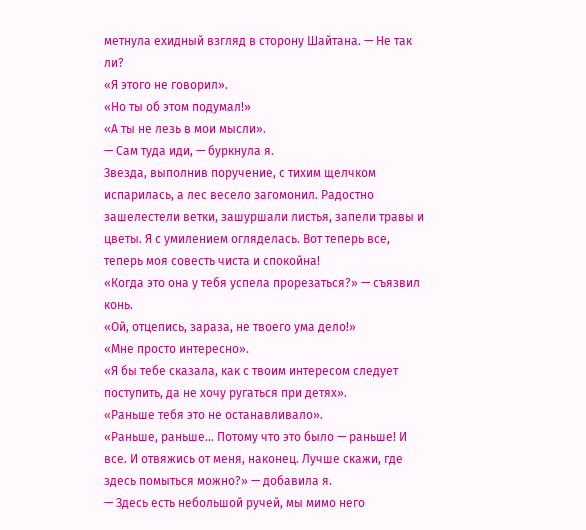метнула ехидный взгляд в сторону Шайтана. — Не так ли?
«Я этого не говорил».
«Но ты об этом подумал!»
«А ты не лезь в мои мысли».
— Сам туда иди, — буркнула я.
Звезда, выполнив поручение, с тихим щелчком испарилась, а лес весело загомонил. Радостно зашелестели ветки, зашуршали листья, запели травы и цветы. Я с умилением огляделась. Вот теперь все, теперь моя совесть чиста и спокойна!
«Когда это она у тебя успела прорезаться?» — съязвил конь.
«Ой, отцепись, зараза, не твоего ума дело!»
«Мне просто интересно».
«Я бы тебе сказала, как с твоим интересом следует поступить, да не хочу ругаться при детях».
«Раньше тебя это не останавливало».
«Раньше, раньше… Потому что это было — раньше! И все. И отвяжись от меня, наконец. Лучше скажи, где здесь помыться можно?» — добавила я.
— Здесь есть небольшой ручей, мы мимо него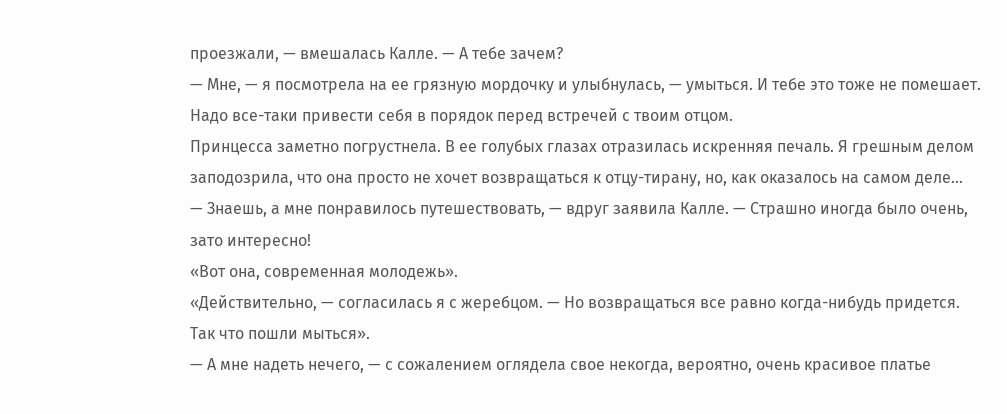проезжали, — вмешалась Калле. — А тебе зачем?
— Мне, — я посмотрела на ее грязную мордочку и улыбнулась, — умыться. И тебе это тоже не помешает. Надо все-таки привести себя в порядок перед встречей с твоим отцом.
Принцесса заметно погрустнела. В ее голубых глазах отразилась искренняя печаль. Я грешным делом заподозрила, что она просто не хочет возвращаться к отцу-тирану, но, как оказалось на самом деле…
— Знаешь, а мне понравилось путешествовать, — вдруг заявила Калле. — Страшно иногда было очень, зато интересно!
«Вот она, современная молодежь».
«Действительно, — согласилась я с жеребцом. — Но возвращаться все равно когда-нибудь придется. Так что пошли мыться».
— А мне надеть нечего, — с сожалением оглядела свое некогда, вероятно, очень красивое платье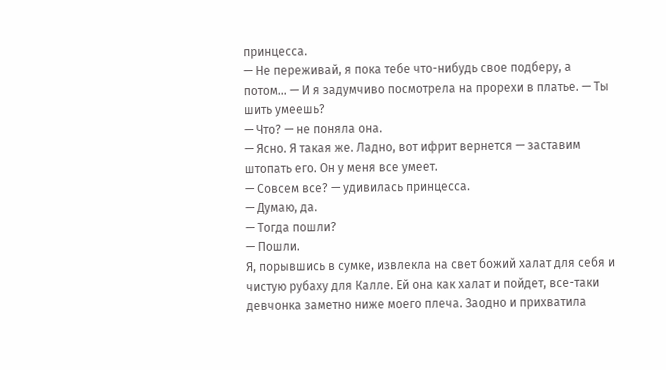принцесса.
— Не переживай, я пока тебе что-нибудь свое подберу, а потом… — И я задумчиво посмотрела на прорехи в платье. — Ты шить умеешь?
— Что? — не поняла она.
— Ясно. Я такая же. Ладно, вот ифрит вернется — заставим штопать его. Он у меня все умеет.
— Совсем все? — удивилась принцесса.
— Думаю, да.
— Тогда пошли?
— Пошли.
Я, порывшись в сумке, извлекла на свет божий халат для себя и чистую рубаху для Калле. Ей она как халат и пойдет, все-таки девчонка заметно ниже моего плеча. Заодно и прихватила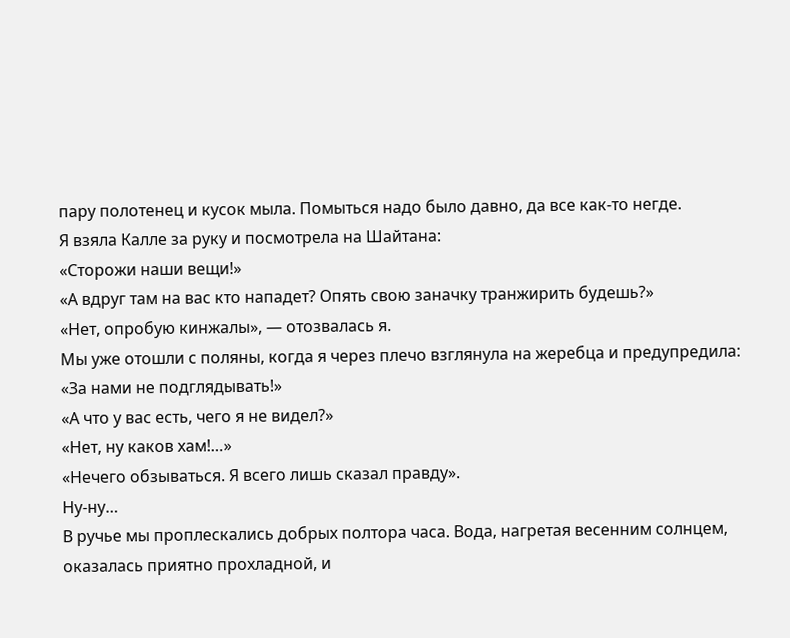пару полотенец и кусок мыла. Помыться надо было давно, да все как-то негде.
Я взяла Калле за руку и посмотрела на Шайтана:
«Сторожи наши вещи!»
«А вдруг там на вас кто нападет? Опять свою заначку транжирить будешь?»
«Нет, опробую кинжалы», — отозвалась я.
Мы уже отошли с поляны, когда я через плечо взглянула на жеребца и предупредила:
«За нами не подглядывать!»
«А что у вас есть, чего я не видел?»
«Нет, ну каков хам!…»
«Нечего обзываться. Я всего лишь сказал правду».
Ну-ну…
В ручье мы проплескались добрых полтора часа. Вода, нагретая весенним солнцем, оказалась приятно прохладной, и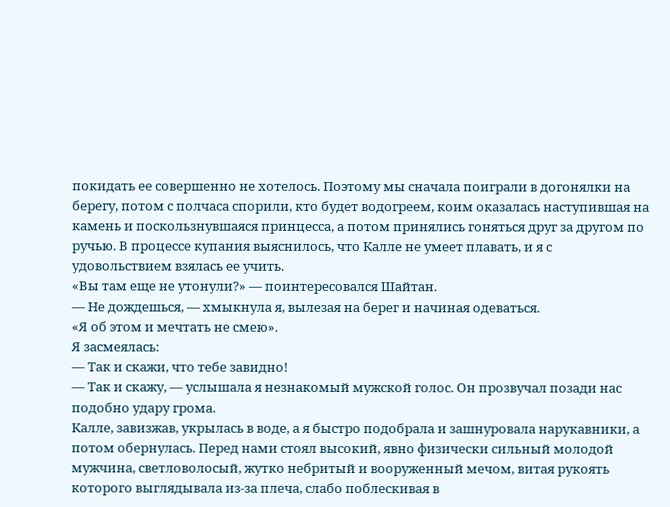покидать ее совершенно не хотелось. Поэтому мы сначала поиграли в догонялки на берегу, потом с полчаса спорили, кто будет водогреем, коим оказалась наступившая на камень и поскользнувшаяся принцесса, а потом принялись гоняться друг за другом по ручью. В процессе купания выяснилось, что Калле не умеет плавать, и я с удовольствием взялась ее учить.
«Вы там еще не утонули?» — поинтересовался Шайтан.
— Не дождешься, — хмыкнула я, вылезая на берег и начиная одеваться.
«Я об этом и мечтать не смею».
Я засмеялась:
— Так и скажи, что тебе завидно!
— Так и скажу, — услышала я незнакомый мужской голос. Он прозвучал позади нас подобно удару грома.
Калле, завизжав, укрылась в воде, а я быстро подобрала и зашнуровала нарукавники, а потом обернулась. Перед нами стоял высокий, явно физически сильный молодой мужчина, светловолосый, жутко небритый и вооруженный мечом, витая рукоять которого выглядывала из-за плеча, слабо поблескивая в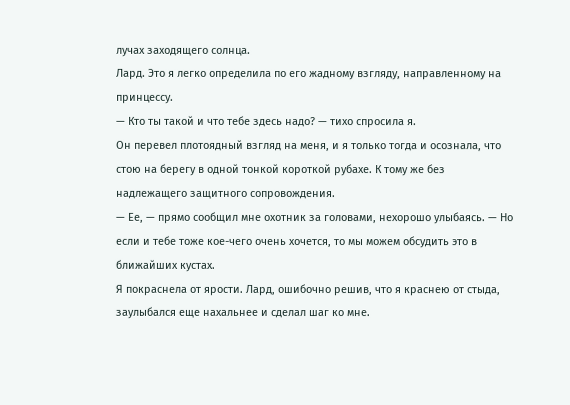лучах заходящего солнца.
Лард. Это я легко определила по его жадному взгляду, направленному на принцессу.
— Кто ты такой и что тебе здесь надо? — тихо спросила я.
Он перевел плотоядный взгляд на меня, и я только тогда и осознала, что стою на берегу в одной тонкой короткой рубахе. К тому же без надлежащего защитного сопровождения.
— Ее, — прямо сообщил мне охотник за головами, нехорошо улыбаясь. — Но если и тебе тоже кое-чего очень хочется, то мы можем обсудить это в ближайших кустах.
Я покраснела от ярости. Лард, ошибочно решив, что я краснею от стыда, заулыбался еще нахальнее и сделал шаг ко мне.